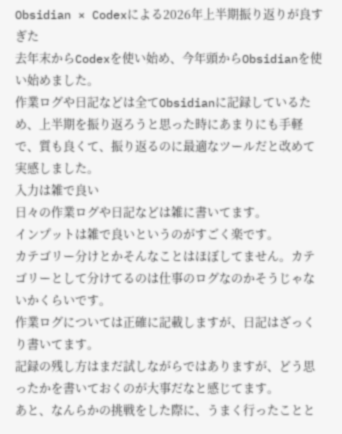Obsidian × Codexによる2026年上半期振り返りが良すぎた
去年末からCodexを使い始め、今年頭からObsidianを使い始めました。
作業ログや日記などは全てObsidianに記録しているため、上半期を振り返ろうと思った時にあまりにも手軽で、質も良くて、振り返るのに最適なツールだと改めて実感しました。
入力は雑で良い
日々の作業ログや日記などは雑に書いてます。
インプットは雑で良いというのがすごく楽です。
カテゴリー分けとかそんなことはほぼしてません。カテゴリーとして分けてるのは仕事のログなのかそうじゃないかくらいです。
作業ログについては正確に記載しますが、日記はざっくり書いてます。
記録の残し方はまだ試しながらではありますが、どう思ったかを書いておくのが大事だなと感じてます。
あと、なんらかの挑戦をした際に、うまく行ったことと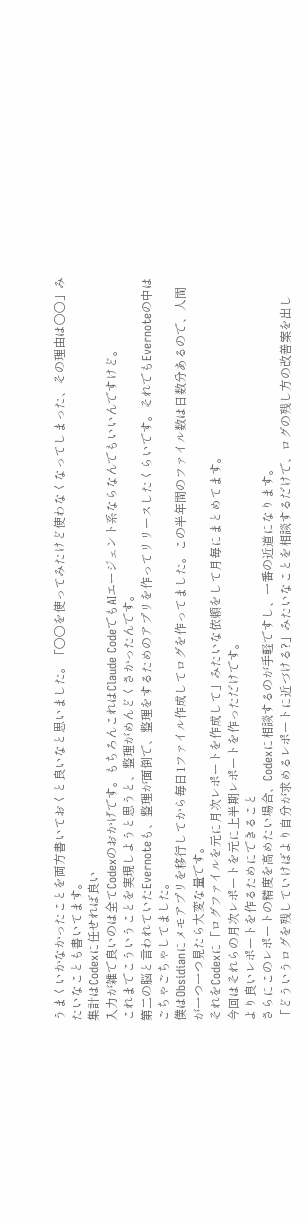うまくいかなかったことを両方書いておくと良いなと思いました。「〇〇を使ってみたけど使わなくなってしまった、その理由は〇〇」みたいなことも書いてます。
集計はCodexに任せれば良い
入力が雑で良いのは全てCodexのおかげです。もちろんこれはClaude CodeでもAIエージェント系ならなんでもいいんですけど。
これまでこういうことを実現しようと思うと、整理がめんどくさかったんです。
第二の脳と言われていたEvernoteも、整理が面倒で、整理をするためのアプリを作ってリリースしたくらいです。それでもEvernoteの中はごちゃごちゃしてました。
僕はObsidianにメモアプリを移行してから毎日1ファイル作成してログを作ってました。この半年間のファイル数は日数分あるので、人間が一つ一つ見たら大変な量です。
それをCodexに「ログファイルを元に月次レポートを作成して」みたいな依頼をして月毎にまとめてます。
今回はそれらの月次レポートを元に上半期レポートを作っただけです。
より良いレポートを作るためにできること
さらにこのレポートの精度を高めたい場合、Codexに相談するのが手軽ですし、一番の近道になります。
「どういうログを残していけばより自分が求めるレポートに近づける?」みたいなことを相談するだけで、ログの残し方の改善案を出し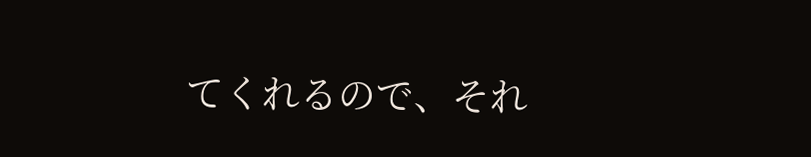てくれるので、それ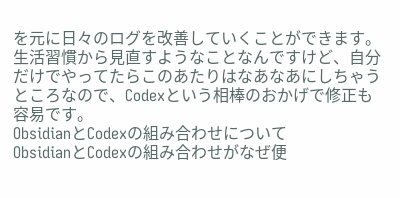を元に日々のログを改善していくことができます。
生活習慣から見直すようなことなんですけど、自分だけでやってたらこのあたりはなあなあにしちゃうところなので、Codexという相棒のおかげで修正も容易です。
ObsidianとCodexの組み合わせについて
ObsidianとCodexの組み合わせがなぜ便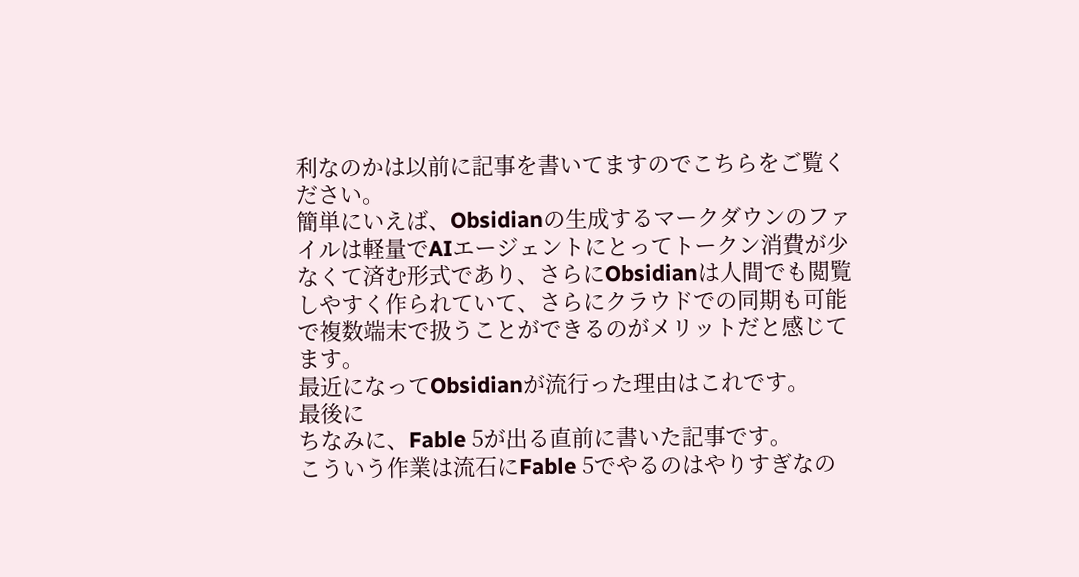利なのかは以前に記事を書いてますのでこちらをご覧ください。
簡単にいえば、Obsidianの生成するマークダウンのファイルは軽量でAIエージェントにとってトークン消費が少なくて済む形式であり、さらにObsidianは人間でも閲覧しやすく作られていて、さらにクラウドでの同期も可能で複数端末で扱うことができるのがメリットだと感じてます。
最近になってObsidianが流行った理由はこれです。
最後に
ちなみに、Fable 5が出る直前に書いた記事です。
こういう作業は流石にFable 5でやるのはやりすぎなの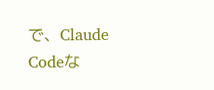で、Claude Codeな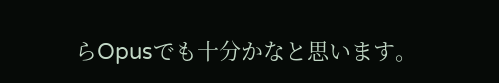らOpusでも十分かなと思います。